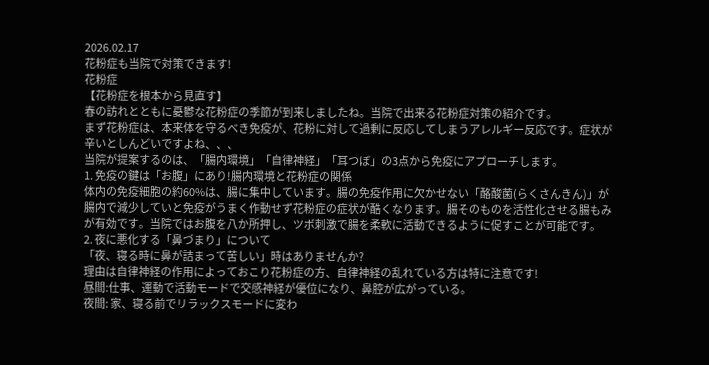2026.02.17
花粉症も当院で対策できます!
花粉症
【花粉症を根本から見直す】
春の訪れとともに憂鬱な花粉症の季節が到来しましたね。当院で出来る花粉症対策の紹介です。
まず花粉症は、本来体を守るべき免疫が、花粉に対して過剰に反応してしまうアレルギー反応です。症状が辛いとしんどいですよね、、、
当院が提案するのは、「腸内環境」「自律神経」「耳つぼ」の3点から免疫にアプローチします。
1. 免疫の鍵は「お腹」にあり!腸内環境と花粉症の関係
体内の免疫細胞の約60%は、腸に集中しています。腸の免疫作用に欠かせない「酪酸菌(らくさんきん)」が腸内で減少していと免疫がうまく作動せず花粉症の症状が酷くなります。腸そのものを活性化させる腸もみが有効です。当院ではお腹を八か所押し、ツボ刺激で腸を柔軟に活動できるように促すことが可能です。
2. 夜に悪化する「鼻づまり」について
「夜、寝る時に鼻が詰まって苦しい」時はありませんか?
理由は自律神経の作用によっておこり花粉症の方、自律神経の乱れている方は特に注意です!
昼間:仕事、運動で活動モードで交感神経が優位になり、鼻腔が広がっている。
夜間: 家、寝る前でリラックスモードに変わ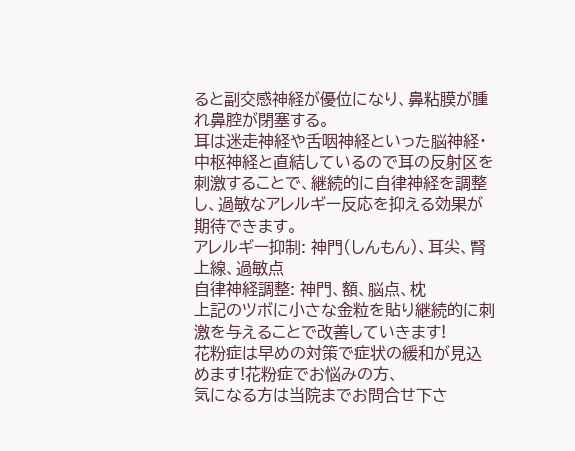ると副交感神経が優位になり、鼻粘膜が腫れ鼻腔が閉塞する。
耳は迷走神経や舌咽神経といった脳神経・中枢神経と直結しているので耳の反射区を刺激することで、継続的に自律神経を調整し、過敏なアレルギー反応を抑える効果が期待できます。
アレルギー抑制: 神門(しんもん)、耳尖、腎上線、過敏点
自律神経調整: 神門、額、脳点、枕
上記のツボに小さな金粒を貼り継続的に刺激を与えることで改善していきます!
花粉症は早めの対策で症状の緩和が見込めます!花粉症でお悩みの方、
気になる方は当院までお問合せ下さ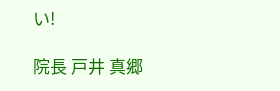い!

院長 戸井 真郷